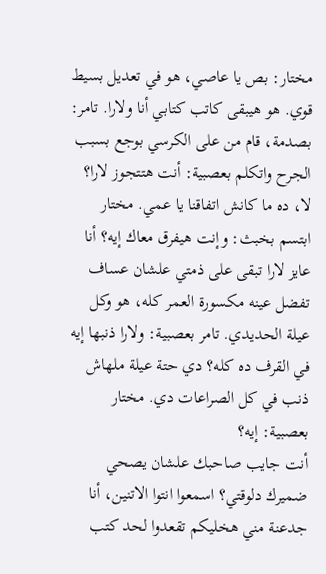مختار: بص يا عاصي، هو في تعديل بسيط قوي. هو هيبقى كاتب كتابي أنا ولارا. تامر: بصدمة، قام من على الكرسي بوجع بسبب الجرح واتكلم بعصبية: أنت هتتجوز لارا؟ لا، ده ما كانش اتفاقنا يا عمي. مختار ابتسم بخبث: وإنت هيفرق معاك إيه؟ أنا عايز لارا تبقى على ذمتي علشان عساف تفضل عينه مكسورة العمر كله، هو وكل عيلة الحديدي. تامر بعصبية: ولارا ذنبها إيه في القرف ده كله؟ دي حتة عيلة ملهاش ذنب في كل الصراعات دي. مختار بعصبية: إيه؟
أنت جايب صاحبك علشان يصحي ضميرك دلوقتي؟ اسمعوا انتوا الاتنين، أنا جدعنة مني هخليكم تقعدوا لحد كتب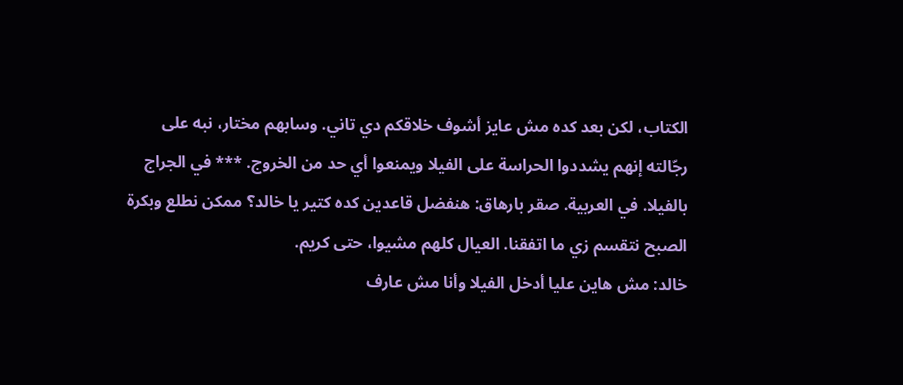الكتاب، لكن بعد كده مش عايز أشوف خلاقكم دي تاني. وسابهم مختار، نبه على رجّالته إنهم يشددوا الحراسة على الفيلا ويمنعوا أي حد من الخروج. *** في الجراج بالفيلا. في العربية. صقر بارهاق: هنفضل قاعدين كده كتير يا خالد؟ ممكن نطلع وبكرة الصبح نتقسم زي ما اتفقنا. العيال كلهم مشيوا، حتى كريم.
خالد: مش هاين عليا أدخل الفيلا وأنا مش عارف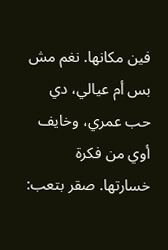فين مكانها. نغم مش بس أم عيالي، دي حب عمري، وخايف أوي من فكرة خسارتها. صقر بتعب: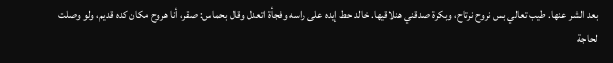بعد الشر عنها. طيب تعالي بس نروح نرتاح، وبكرة صدقني هنلاقيها. خالد حط إيده على راسه وفجأة اتعدل وقال بحماس: صقر، أنا هروح مكان كده قديم، ولو وصلت لحاجة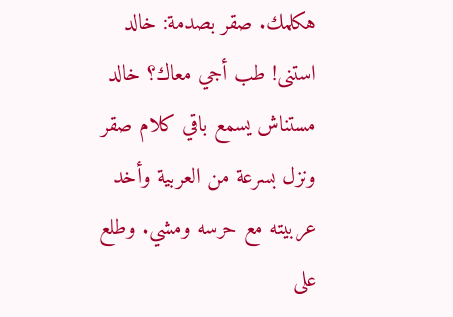هكلمك. صقر بصدمة: خالد استنى! طب أجي معاك؟ خالد مستناش يسمع باقي كلام صقر ونزل بسرعة من العربية وأخد عربيته مع حرسه ومشي. وطلع على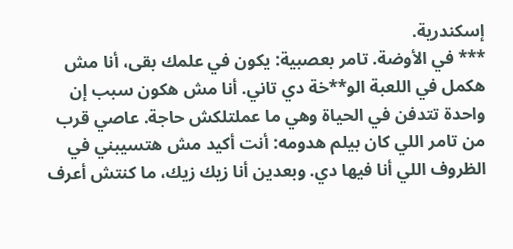إسكندرية.
*** في الأوضة. تامر بعصبية: يكون في علمك بقى، أنا مش هكمل في اللعبة الو**خة دي تاني. أنا مش هكون سبب إن واحدة تتدفن في الحياة وهي ما عملتلكش حاجة. عاصي قرب من تامر اللي كان بيلم هدومه: أنت أكيد مش هتسيبني في الظروف اللي أنا فيها دي. وبعدين أنا زيك زيك، ما كنتش أعرف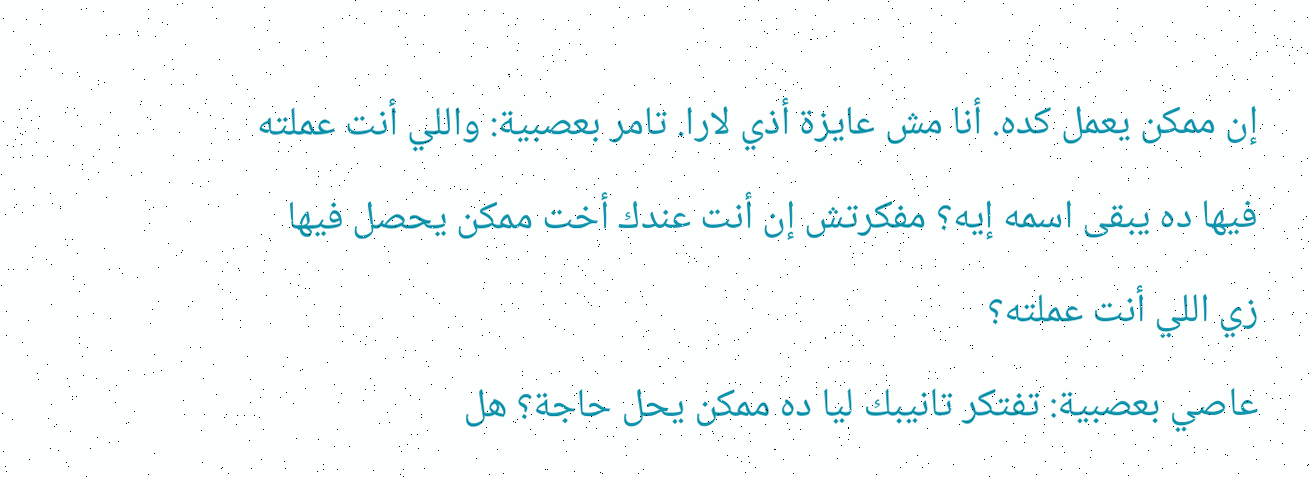إن ممكن يعمل كده. أنا مش عايزة أذي لارا. تامر بعصبية: واللي أنت عملته فيها ده يبقى اسمه إيه؟ مفكرتش إن أنت عندك أخت ممكن يحصل فيها زي اللي أنت عملته؟
عاصي بعصبية: تفتكر تانيبك ليا ده ممكن يحل حاجة؟ هل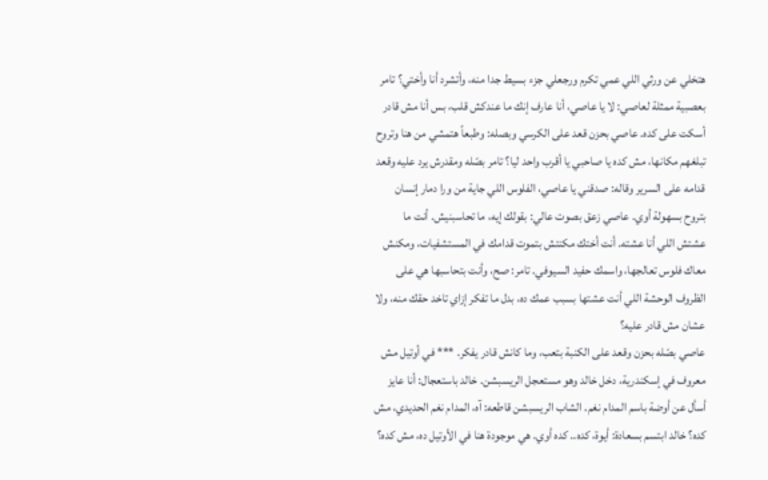هتخلي عن ورثي اللي عمي تكرم ورجعلي جزء بسيط جدا منه، وأتشرد أنا وأختي؟ تامر بعصبية ممثلة لعاصي: لا يا عاصي، أنا عارف إنك ما عندكش قلب، بس أنا مش قادر أسكت على كده. عاصي بحزن قعد على الكرسي وبصله: وطبعاً هتمشي من هنا وتروح تبلغهم مكانها، مش كده يا صاحبي يا أقرب واحد ليا؟ تامر بصّله ومقدرش يرد عليه وقعد
قدامه على السرير وقاله: صدقني يا عاصي، الفلوس اللي جاية من ورا دمار إنسان بتروح بسهولة أوي. عاصي زعق بصوت عالي: بقولك إيه، ما تحاسبنيش. أنت ما عشتش اللي أنا عشته. أنت أختك مكنتش بتموت قدامك في المستشفيات، ومكنش معاك فلوس تعالجها، واسمك حفيد السيوفي. تامر: صح، وأنت بتحاسبها هي على الظروف الوحشة اللي أنت عشتها بسبب عمك ده، بدل ما تفكر إزاي تاخد حقك منه، ولا عشان مش قادر عليه؟
عاصي بصّله بحزن وقعد على الكنبة بتعب، وما كانش قادر يفكر. *** في أوتيل مش معروف في إسكندرية، دخل خالد وهو مستعجل الريسبشن. خالد باستعجال: أنا عايز أسأل عن أوضة باسم المدام نغم. الشاب الريسبشن قاطعه: آه، المدام نغم الحديدي، مش كده؟ خالد ابتسم بسعادة: أيوة، كده.. كده أوي. هي موجودة هنا في الأوتيل ده، مش كده؟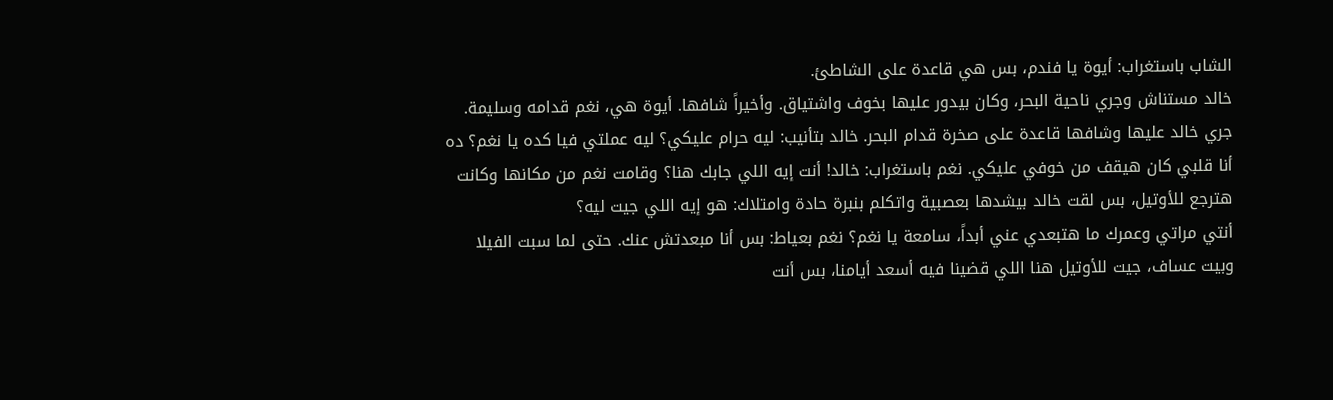الشاب باستغراب: أيوة يا فندم، بس هي قاعدة على الشاطئ.
خالد مستناش وجري ناحية البحر، وكان بيدور عليها بخوف واشتياق. وأخيراً شافها. أيوة هي، نغم قدامه وسليمة. جري خالد عليها وشافها قاعدة على صخرة قدام البحر. خالد بتأنيب: ليه حرام عليكي؟ ليه عملتي فيا كده يا نغم؟ ده أنا قلبي كان هيقف من خوفي عليكي. نغم باستغراب: خالد! أنت إيه اللي جابك هنا؟ وقامت نغم من مكانها وكانت هترجع للأوتيل، بس لقت خالد بيشدها بعصبية واتكلم بنبرة حادة وامتلاك: هو إيه اللي جيت ليه؟
أنتي مراتي وعمرك ما هتبعدي عني أبداً، سامعة يا نغم؟ نغم بعياط: بس أنا مبعدتش عنك. حتى لما سبت الفيلا وبيت عساف، جيت للأوتيل هنا اللي قضينا فيه أسعد أيامنا، بس أنت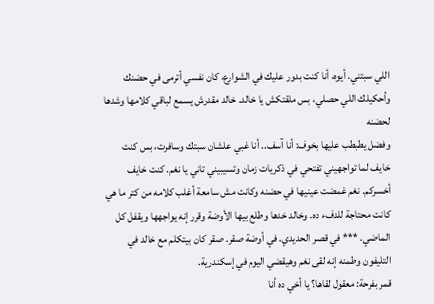اللي سبتني. أيوه، أنا كنت بدور عليك في الشوارع، كان نفسي أترمى في حضنك وأحكيلك اللي حصلي، بس ملقتكش يا خالد. خالد مقدرش يسمع لباقي كلامها وشدها لحضنه
وفضل يطبطب عليها بخوف: أنا آسف.. أنا غبي علشان سبتك وسافرت، بس كنت خايف لما تواجهيني تفتحي في ذكريات زمان وتسيبيني تاني يا نغم. كنت خايف أخسركم. نغم غمضت عينيها في حضنه وكانت مش سامعة أغلب كلامه من كتر ما هي كانت محتاجة للدفء ده. وخالد خدها وطلع بيها الأوضة وقرر إنه يواجهها ويقفل كل الماضي. *** في قصر الحديدي. في أوضة صقر. صقر كان بيتكلم مع خالد في التليفون وطمنه إنه لقى نغم وهيقضي اليوم في إسكندرية.
قمر بفرحة: معقول لقاها؟ يا أخي ده أنا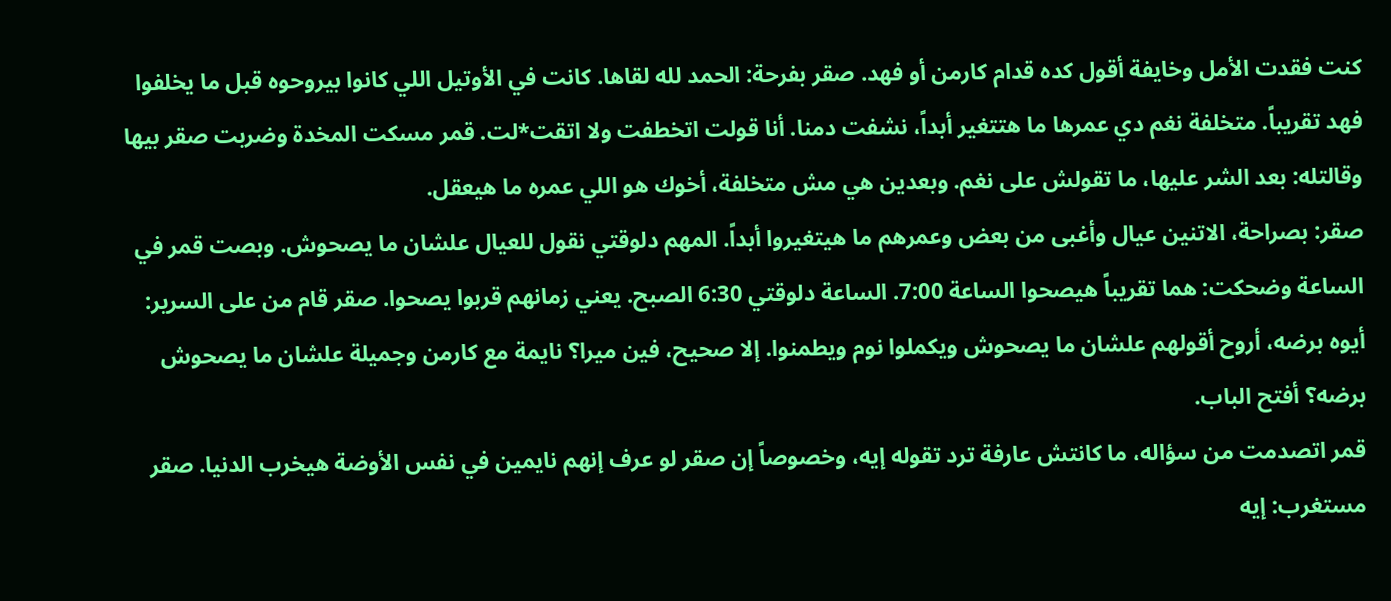كنت فقدت الأمل وخايفة أقول كده قدام كارمن أو فهد. صقر بفرحة: الحمد لله لقاها. كانت في الأوتيل اللي كانوا بيروحوه قبل ما يخلفوا فهد تقريباً. متخلفة نغم دي عمرها ما هتتغير أبداً، نشفت دمنا. أنا قولت اتخطفت ولا اتقت*لت. قمر مسكت المخدة وضربت صقر بيها وقالتله: بعد الشر عليها، ما تقولش على نغم. وبعدين هي مش متخلفة، أخوك هو اللي عمره ما هيعقل.
صقر: بصراحة، الاتنين عيال وأغبى من بعض وعمرهم ما هيتغيروا أبداً. المهم دلوقتي نقول للعيال علشان ما يصحوش. وبصت قمر في الساعة وضحكت: هما تقريباً هيصحوا الساعة 7:00. الساعة دلوقتي 6:30 الصبح. يعني زمانهم قربوا يصحوا. صقر قام من على السرير: أيوه برضه، أروح أقولهم علشان ما يصحوش ويكملوا نوم ويطمنوا. إلا صحيح، فين ميرا؟ نايمة مع كارمن وجميلة علشان ما يصحوش برضه؟ أفتح الباب.
قمر اتصدمت من سؤاله، ما كانتش عارفة ترد تقوله إيه، وخصوصاً إن صقر لو عرف إنهم نايمين في نفس الأوضة هيخرب الدنيا. صقر مستغرب: إيه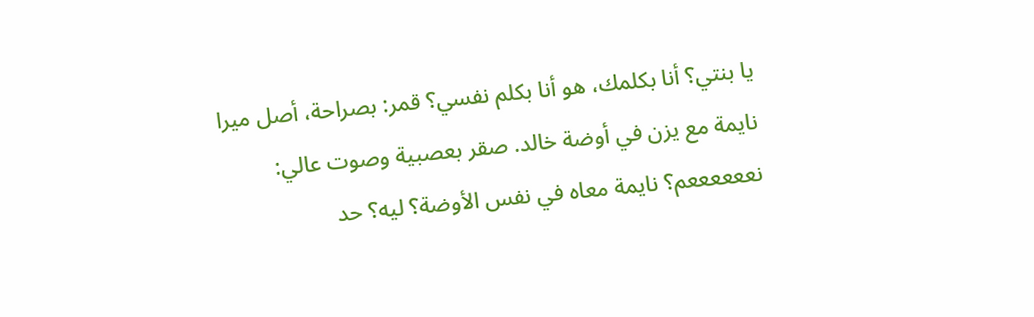يا بنتي؟ أنا بكلمك، هو أنا بكلم نفسي؟ قمر: بصراحة، أصل ميرا نايمة مع يزن في أوضة خالد. صقر بعصبية وصوت عالي: نععععععم؟ نايمة معاه في نفس الأوضة؟ ليه؟ حد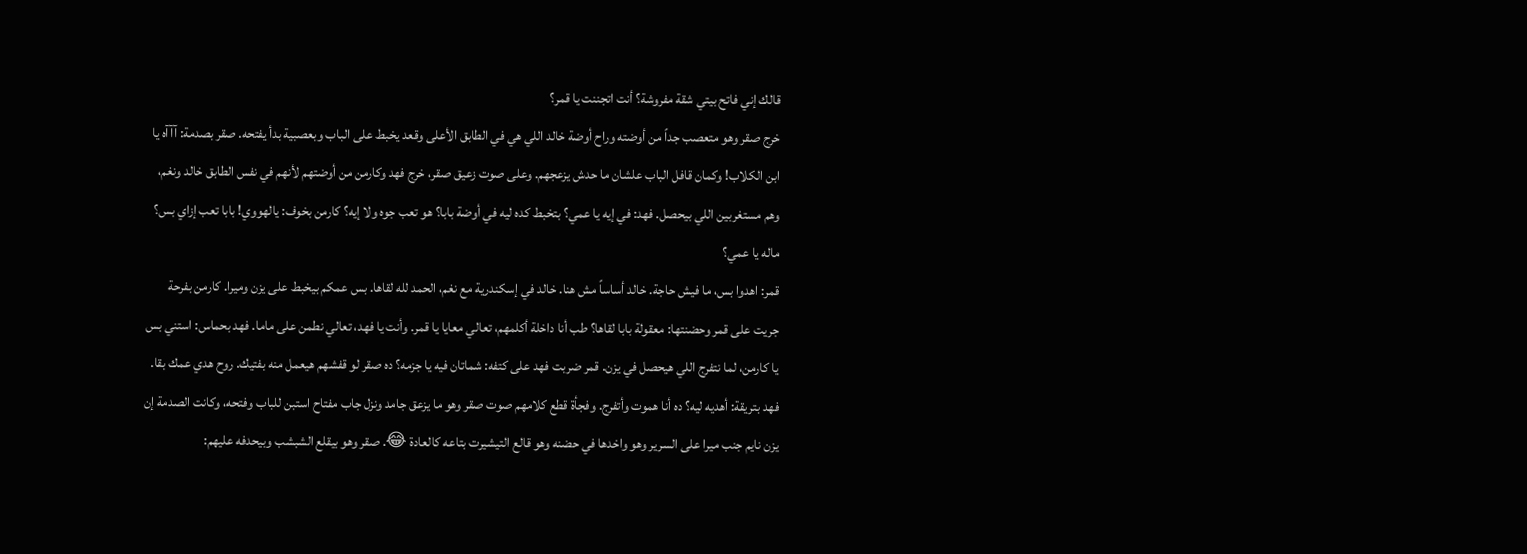قالك إني فاتح بيتي شقة مفروشة؟ أنت اتجننت يا قمر؟
خرج صقر وهو متعصب جداً من أوضته وراح أوضة خالد اللي هي في الطابق الأعلى وقعد يخبط على الباب وبعصبية بدأ يفتحه. صقر بصدمة: آآآه يا ابن الكلاب! وكمان قافل الباب علشان ما حدش يزعجهم. وعلى صوت زعيق صقر، خرج فهد وكارمن من أوضتهم لأنهم في نفس الطابق خالد ونغم، وهم مستغربين اللي بيحصل. فهد: في إيه يا عمي؟ بتخبط كده ليه في أوضة بابا؟ هو تعب جوه ولا إيه؟ كارمن بخوف: يالهووي! بابا تعب إزاي بس؟ ماله يا عمي؟
قمر: اهدوا بس، ما فيش حاجة. خالد أساساً مش هنا. خالد في إسكندرية مع نغم، الحمد لله لقاها. بس عمكم بيخبط على يزن وميرا. كارمن بفرحة جريت على قمر وحضنتها: معقولة بابا لقاها؟ طب أنا داخلة أكلمهم، تعالي معايا يا قمر. وأنت يا فهد، تعالي نطمن على ماما. فهد بحماس: استني بس يا كارمن، لما نتفرج اللي هيحصل في يزن. قمر ضربت فهد على كتفه: شماتان فيه يا جزمه؟ ده صقر لو قفشهم هيعمل منه بفتيك. روح هدي عمك بقا.
فهد بتريقة: أهديه ليه؟ ده أنا هموت وأتفرج. وفجأة قطع كلامهم صوت صقر وهو ما يزعق جامد ونزل جاب مفتاح استبن للباب وفتحه، وكانت الصدمة إن يزن نايم جنب ميرا على السرير وهو واخدها في حضنه وهو قالع التيشيرت بتاعه كالعادة 😂. صقر وهو بيقلع الشبشب وبيحدفه عليهم: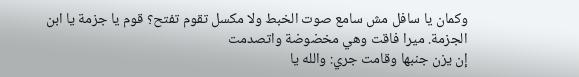وكمان يا سافل مش سامع صوت الخبط ولا مكسل تقوم تفتح؟ قوم يا جزمة يا ابن الجزمة. ميرا فاقت وهي مخضوضة واتصدمت
إن يزن جنبها وقامت جري: والله يا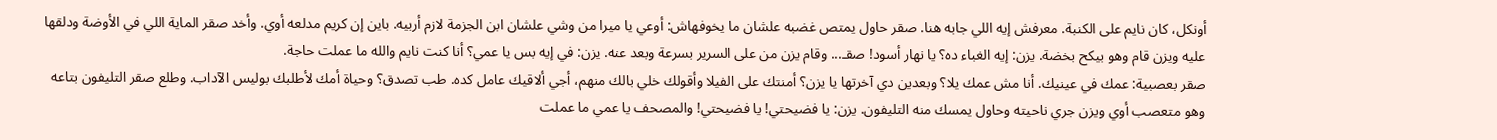أونكل، كان نايم على الكنبة. معرفش إيه اللي جابه هنا. صقر حاول يمتص غضبه علشان ما يخوفهاش: أوعي يا ميرا من وشي علشان ابن الجزمة لازم أربيه. باين إن كريم مدلعه أوي. وأخد صقر الماية اللي في الأوضة ودلقها عليه ويزن قام وهو بيكح بخضة. يزن: إيه الغباء ده؟ يا نهار أسود! صقـ... وقام يزن من على السرير بسرعة وبعد عنه. يزن: في إيه بس يا عمي؟ أنا كنت نايم والله ما عملت حاجة.
صقر بعصبية: عمك في عينيك. أنا مش عمك يلا؟ وبعدين دي آخرتها يا يزن؟ أمنتك على الفيلا وأقولك خلي بالك منهم، أجي ألاقيك عامل كده. طب تصدق؟ وحياة أمك لأطلبك بوليس الآداب. وطلع صقر التليفون بتاعه وهو متعصب أوي ويزن جري ناحيته وحاول يمسك منه التليفون. يزن: يا فضيحتي! يا فضيحتي! والمصحف يا عمي ما عملت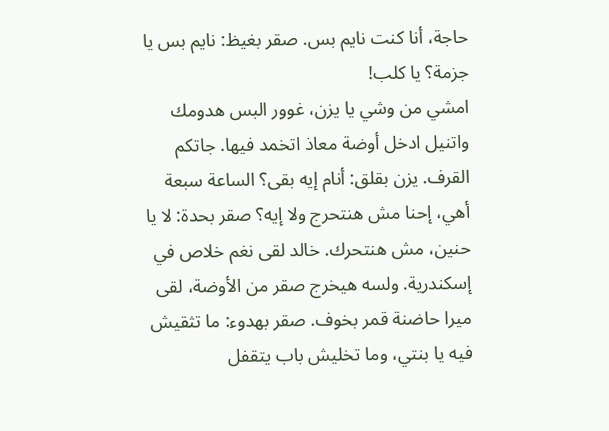حاجة، أنا كنت نايم بس. صقر بغيظ: نايم بس يا جزمة؟ يا كلب!
امشي من وشي يا يزن، غوور البس هدومك واتنيل ادخل أوضة معاذ اتخمد فيها. جاتكم القرف. يزن بقلق: أنام إيه بقى؟ الساعة سبعة أهي، إحنا مش هنتحرج ولا إيه؟ صقر بحدة: لا يا حنين، مش هنتحرك. خالد لقى نغم خلاص في إسكندرية. ولسه هيخرج صقر من الأوضة، لقى ميرا حاضنة قمر بخوف. صقر بهدوء: ما تثقيش فيه يا بنتي، وما تخليش باب يتقفل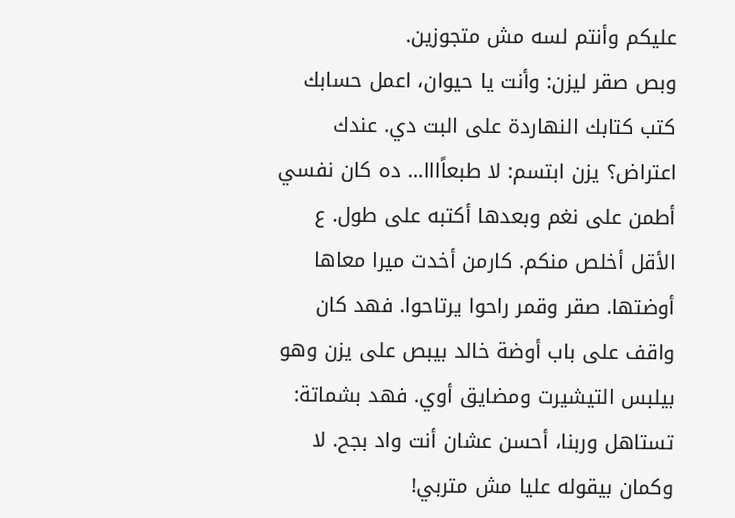عليكم وأنتم لسه مش متجوزين.
وبص صقر ليزن: وأنت يا حيوان، اعمل حسابك كتب كتابك النهاردة على البت دي. عندك اعتراض؟ يزن ابتسم: لا طبعاًااا… ده كان نفسي أطمن على نغم وبعدها أكتبه على طول. ع الأقل أخلص منكم. كارمن أخدت ميرا معاها أوضتها. صقر وقمر راحوا يرتاحوا. فهد كان واقف على باب أوضة خالد بيبص على يزن وهو بيلبس التيشيرت ومضايق أوي. فهد بشماتة: تستاهل وربنا، أحسن عشان أنت واد بجح. لا وكمان بيقوله عليا مش متربي!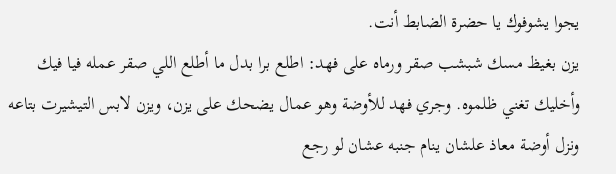يجوا يشوفوك يا حضرة الضابط أنت.
يزن بغيظ مسك شبشب صقر ورماه على فهد: اطلع برا بدل ما أطلع اللي صقر عمله فيا فيك وأخليك تغني ظلموه. وجري فهد للأوضة وهو عمال يضحك على يزن، ويزن لابس التيشيرت بتاعه ونزل أوضة معاذ علشان ينام جنبه عشان لو رجع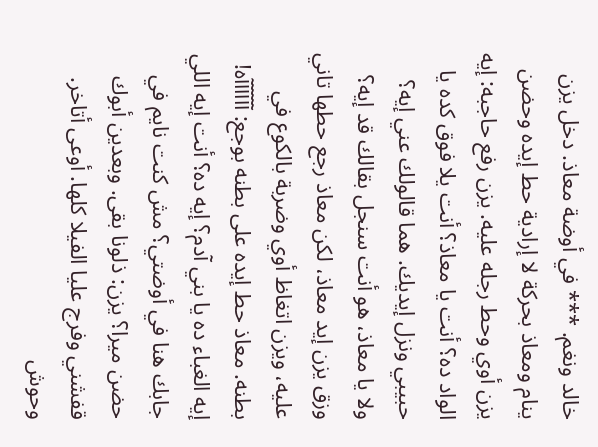خالد ونغم. *** في أوضة معاذ. دخل يزن ينام ومعاذ بحركة لا إرادية حط إيده وحضن يزن أوي وحط رجله عليه. يزن رفع حاجبه: إيه الواد ده؟ أنت يا معاذ؟ أنت يلا فوق كده يا حبيبي ونزل إيديك. هما قالولك عني إيه؟
ولا يا معاذ، هو أنت سنجل بقالك قد إيه؟ وزق يزن إيد معاذ، لكن معاذ رجع حطها تاني عليه، ويزن اتغاظ أوي وضربة بالكوع في بطنه. معاذ حط إيده على بطنه بوجع: آآآآآآه! إيه الغباء ده يا بني آدم؟ إيه ده؟ أنت إيه اللي جابك هنا في أوضتي؟ مش كنت نايم في حضن ميرا؟ يزن: ذلونا بقى. وبعدين أبوك قفشني وفرج عليا الفيلا كلها. أوعى أتاخر. وحوش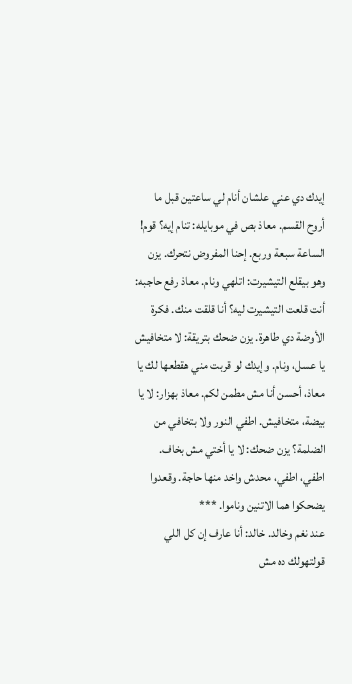إيدك دي عني علشان أنام لي ساعتين قبل ما أروح القسم. معاذ بص في موبايله: تنام إيه؟ قوم!
الساعة سبعة وربع. إحنا المفروض نتحرك. يزن وهو بيقلع التيشيرت: اتلهي ونام. معاذ رفع حاجبه: أنت قلعت التيشيرت ليه؟ أنا قلقت منك. فكرة الأوضة دي طاهرة. يزن ضحك بتريقة: لا متخافيش يا عسل، ونام. وإيدك لو قربت مني هقطعها لك يا معاذ، أحسن أنا مش مطمن لكم. معاذ بهزار: لا يا بيضة، متخافيش. اطفي النور ولا بتخافي من الضلمة؟ يزن ضحك: لا يا أختي مش بخاف. اطفي، اطفي، محدش واخد منها حاجة. وقعدوا يضحكوا هما الاتنين وناموا. ***
عند نغم وخالد. خالد: أنا عارف إن كل اللي قولتهولك ده مش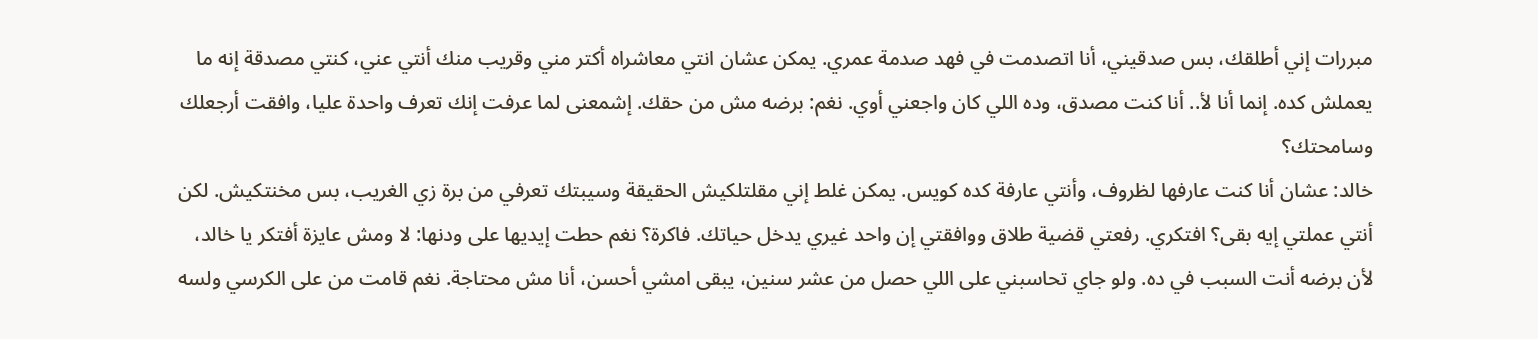مبررات إني أطلقك، بس صدقيني، أنا اتصدمت في فهد صدمة عمري. يمكن عشان انتي معاشراه أكتر مني وقريب منك أنتي عني، كنتي مصدقة إنه ما يعملش كده. إنما أنا لأ.. أنا كنت مصدق، وده اللي كان واجعني أوي. نغم: برضه مش من حقك. إشمعنى لما عرفت إنك تعرف واحدة عليا، وافقت أرجعلك وسامحتك؟
خالد: عشان أنا كنت عارفها لظروف، وأنتي عارفة كده كويس. يمكن غلط إني مقلتلكيش الحقيقة وسيبتك تعرفي من برة زي الغريب، بس مخنتكيش. لكن أنتي عملتي إيه بقى؟ افتكري. رفعتي قضية طلاق ووافقتي إن واحد غيري يدخل حياتك. فاكرة؟ نغم حطت إيديها على ودنها: لا ومش عايزة أفتكر يا خالد، لأن برضه أنت السبب في ده. ولو جاي تحاسبني على اللي حصل من عشر سنين، يبقى امشي أحسن، أنا مش محتاجة. نغم قامت من على الكرسي ولسه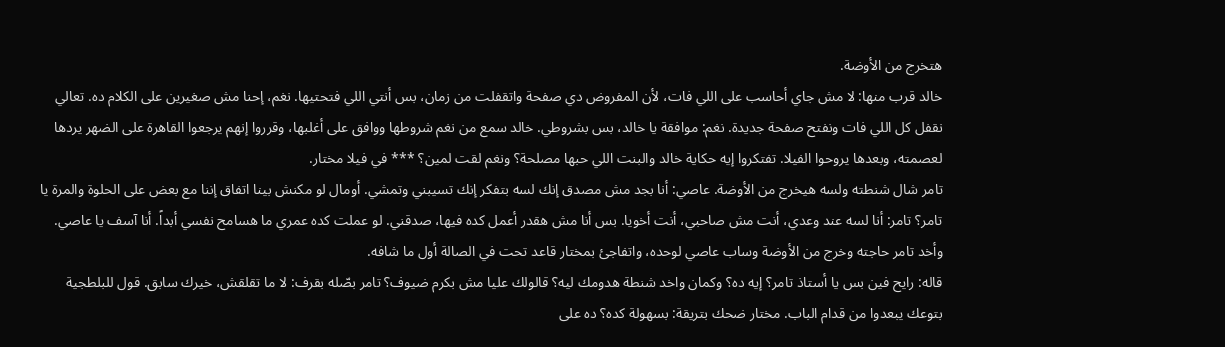هتخرج من الأوضة.
خالد قرب منها: لا مش جاي أحاسب على اللي فات، لأن المفروض دي صفحة واتقفلت من زمان، بس أنتي اللي فتحتيها. نغم، إحنا مش صغيرين على الكلام ده. تعالي نقفل كل اللي فات ونفتح صفحة جديدة. نغم: موافقة يا خالد، بس بشروطي. خالد سمع من نغم شروطها ووافق على أغلبها، وقرروا إنهم يرجعوا القاهرة على الضهر يردها لعصمته، وبعدها يروحوا الفيلا. تفتكروا إيه حكاية خالد والبنت اللي حبها مصلحة؟ ونغم لقت لمين؟ *** في فيلا مختار.
تامر شال شنطته ولسه هيخرج من الأوضة. عاصي: أنا بجد مش مصدق إنك لسه بتفكر إنك تسيبني وتمشي. أومال لو مكنش بينا اتفاق إننا مع بعض على الحلوة والمرة يا تامر؟ تامر: أنا لسه عند وعدي، أنت مش صاحبي، أنت أخويا. بس أنا مش هقدر أعمل كده فيها، صدقني. لو عملت كده عمري ما هسامح نفسي أبداً. أنا آسف يا عاصي. وأخد تامر حاجته وخرج من الأوضة وساب عاصي لوحده، واتفاجئ بمختار قاعد تحت في الصالة أول ما شافه.
قاله: رايح فين بس يا أستاذ تامر؟ إيه ده؟ وكمان واخد شنطة هدومك ليه؟ قالولك عليا مش بكرم ضيوف؟ تامر بصّله بقرف: لا ما تقلقش، خيرك سابق. قول للبلطجية بتوعك يبعدوا من قدام الباب. مختار ضحك بتريقة: بسهولة كده؟ ده على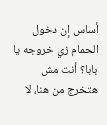أساس إن دخول الحمام زي خروجه يا بابا؟ أنت مش هتخرج من هنا، لا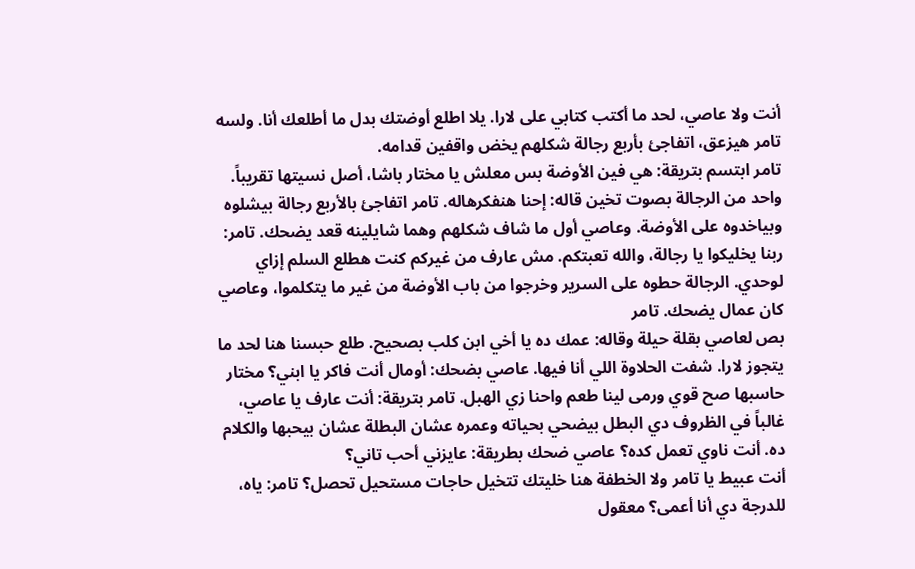أنت ولا عاصي، لحد ما أكتب كتابي على لارا. يلا اطلع أوضتك بدل ما أطلعك أنا. ولسه تامر هيزعق، اتفاجئ بأربع رجالة شكلهم يخض واقفين قدامه.
تامر ابتسم بتريقة: هي فين الأوضة بس معلش يا مختار باشا، أصل نسيتها تقريباً. واحد من الرجالة بصوت تخين قاله: إحنا هنفكرهاله. تامر اتفاجئ بالأربع رجالة بيشلوه وبياخدوه على الأوضة. وعاصي أول ما شاف شكلهم وهما شايلينه قعد يضحك. تامر: ربنا يخليكوا يا رجالة، والله تعبتكم. مش عارف من غيركم كنت هطلع السلم إزاي لوحدي. الرجالة حطوه على السرير وخرجوا من باب الأوضة من غير ما يتكلموا، وعاصي كان عمال يضحك. تامر
بص لعاصي بقلة حيلة وقاله: عمك ده يا أخي ابن كلب بصحيح. طلع حبسنا هنا لحد ما يتجوز لارا. شفت الحلاوة اللي أنا فيها. عاصي بضحك: أومال أنت فاكر يا ابني؟ مختار حاسبها صح قوي ورمى لينا طعم واحنا زي الهبل. تامر بتريقة: أنت عارف يا عاصي، غالباً في الظروف دي البطل بيضحي بحياته وعمره عشان البطلة عشان بيحبها والكلام ده. أنت ناوي تعمل كده؟ عاصي ضحك بطريقة: عايزني أحب تاني؟
أنت عبيط يا تامر ولا الخطفة هنا خليتك تتخيل حاجات مستحيل تحصل؟ تامر: ياه، للدرجة دي أنا أعمى؟ معقول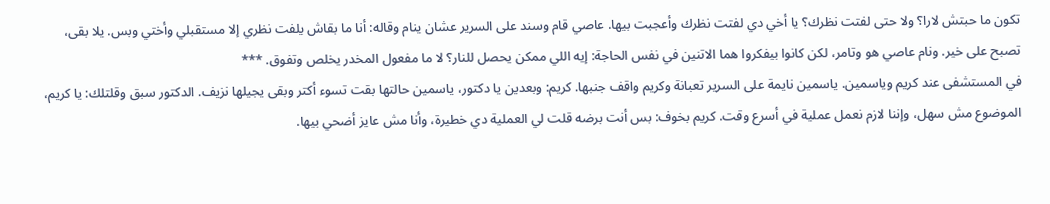تكون ما حبتش لارا؟ ولا حتى لفتت نظرك؟ يا أخي دي لفتت نظرك وأعجبت بيها. عاصي قام وسند على السرير عشان ينام وقاله: أنا ما بقاش يلفت نظري إلا مستقبلي وأختي وبس. يلا بقى، تصبح على خير. ونام عاصي هو وتامر، لكن كانوا بيفكروا هما الاتنين في نفس الحاجة: إيه اللي ممكن يحصل للنار؟ لا ما مفعول المخدر يخلص وتفوق. ***
في المستشفى عند كريم وياسمين. ياسمين نايمة على السرير تعبانة وكريم واقف جنبها. كريم: وبعدين يا دكتور، ياسمين حالتها بقت تسوء أكتر وبقى يجيلها نزيف. الدكتور سبق وقلتلك: يا كريم، الموضوع مش سهل، وإننا لازم نعمل عملية في أسرع وقت. كريم بخوف: بس أنت برضه قلت لي العملية دي خطيرة، وأنا مش عايز أضحي بيها.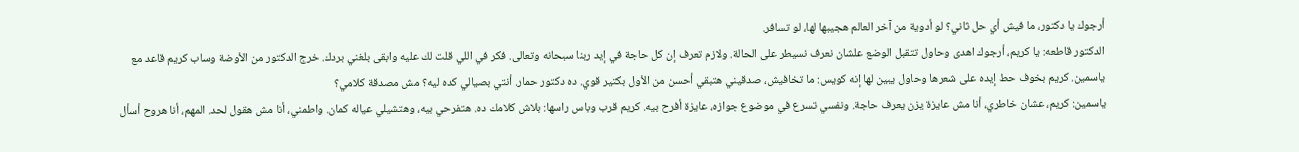أرجوك يا دكتور، ما فيش أي حل ثاني؟ لو أدوية من آخر العالم هجيبها لها، لو تسافر.
الدكتور قاطعه: يا كريم، أرجوك اهدى وحاول تتقبل الوضع علشان نعرف نسيطر على الحالة. ولازم تعرف إن كل حاجة في إيد ربنا سبحانه وتعالى. فكر في اللي قلت لك عليه وابقى بلغني بردك. خرج الدكتور من الأوضة وساب كريم قاعد مع ياسمين. كريم بخوف حط إيده على شعرها وحاول يبين لها إنه كويس: ما تخافيش، صدقيني هتبقي أحسن من الأول بكتير قوي. ده دكتور حمار. أنتي بصيالي كده ليه؟ مش مصدقة كلامي؟
ياسمين: كريم، عشان خاطري، أنا مش عايزة يزن يعرف حاجة. ونفسي تسرع في موضوع جوازه، عايزة أفرح بيه. كريم قرب وباس راسها: بلاش كلامك ده. هتفرحي بيه، وهتشيلي عياله كمان. واطمني، أنا مش هقول لحد. المهم، أنا هروح أسأل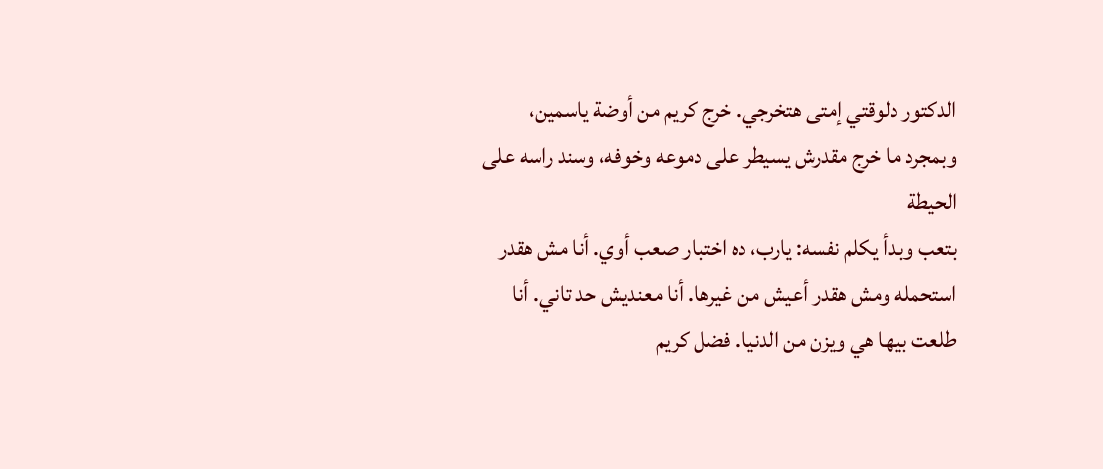الدكتور دلوقتي إمتى هتخرجي. خرج كريم من أوضة ياسمين، وبمجرد ما خرج مقدرش يسيطر على دموعه وخوفه، وسند راسه على الحيطة
بتعب وبدأ يكلم نفسه: يارب، ده اختبار صعب أوي. أنا مش هقدر استحمله ومش هقدر أعيش من غيرها. أنا معنديش حد تاني. أنا طلعت بيها هي ويزن من الدنيا. فضل كريم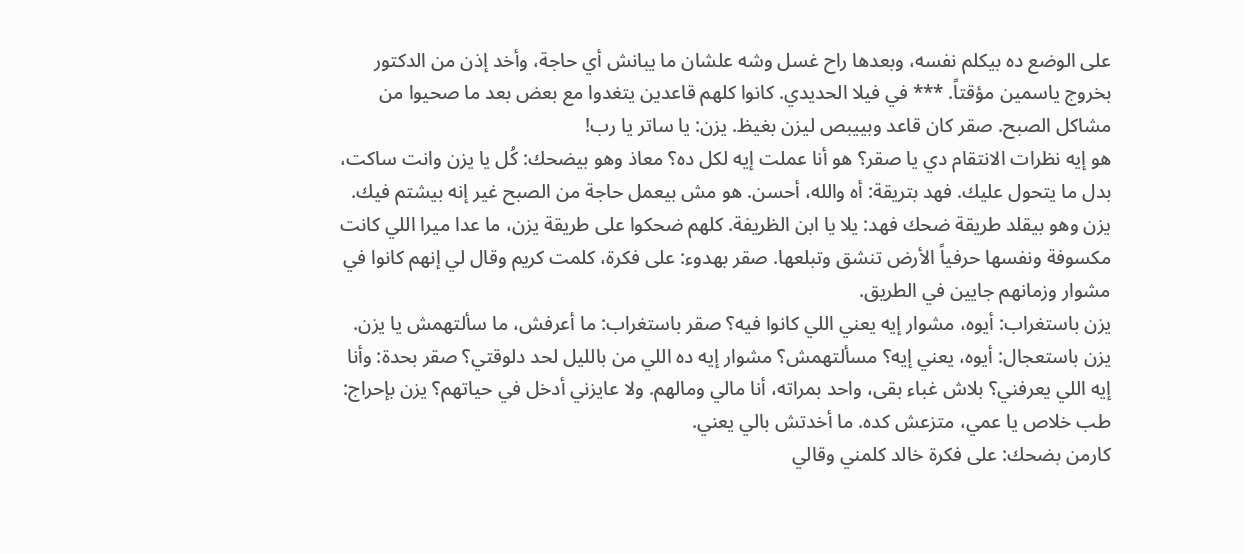على الوضع ده بيكلم نفسه، وبعدها راح غسل وشه علشان ما يبانش أي حاجة، وأخد إذن من الدكتور بخروج ياسمين مؤقتاً. *** في فيلا الحديدي. كانوا كلهم قاعدين يتغدوا مع بعض بعد ما صحيوا من مشاكل الصبح. صقر كان قاعد وبييبص ليزن بغيظ. يزن: يا ساتر يا رب!
هو إيه نظرات الانتقام دي يا صقر؟ هو أنا عملت إيه لكل ده؟ معاذ وهو بيضحك: كُل يا يزن وانت ساكت، بدل ما يتحول عليك. فهد بتريقة: أه والله، أحسن. هو مش بيعمل حاجة من الصبح غير إنه بيشتم فيك. يزن وهو بيقلد طريقة ضحك فهد: يلا يا ابن الظريفة. كلهم ضحكوا على طريقة يزن، ما عدا ميرا اللي كانت مكسوفة ونفسها حرفياً الأرض تنشق وتبلعها. صقر بهدوء: على فكرة، كلمت كريم وقال لي إنهم كانوا في مشوار وزمانهم جايين في الطريق.
يزن باستغراب: أيوه، مشوار إيه يعني اللي كانوا فيه؟ صقر باستغراب: ما أعرفش، ما سألتهمش يا يزن. يزن باستعجال: أيوه، يعني إيه؟ مسألتهمش؟ مشوار إيه ده اللي من بالليل لحد دلوقتي؟ صقر بحدة: وأنا إيه اللي يعرفني؟ بلاش غباء بقى، واحد بمراته، أنا مالي ومالهم. ولا عايزني أدخل في حياتهم؟ يزن بإحراج: طب خلاص يا عمي، متزعش كده. ما أخدتش بالي يعني.
كارمن بضحك: على فكرة خالد كلمني وقالي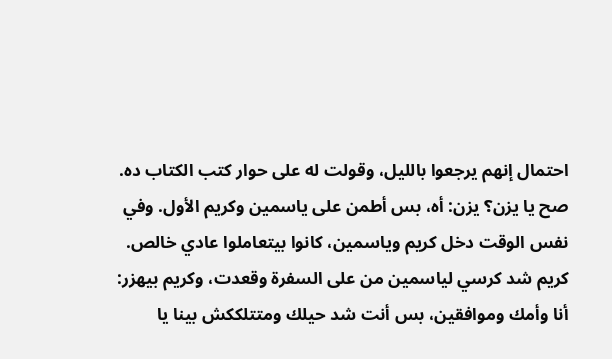احتمال إنهم يرجعوا بالليل، وقولت له على حوار كتب الكتاب ده. صح يا يزن؟ يزن: أه، بس أطمن على ياسمين وكريم الأول. وفي نفس الوقت دخل كريم وياسمين، كانوا بيتعاملوا عادي خالص. كريم شد كرسي لياسمين من على السفرة وقعدت، وكريم بيهزر: أنا وأمك وموافقين، بس أنت شد حيلك ومتتلككش بينا يا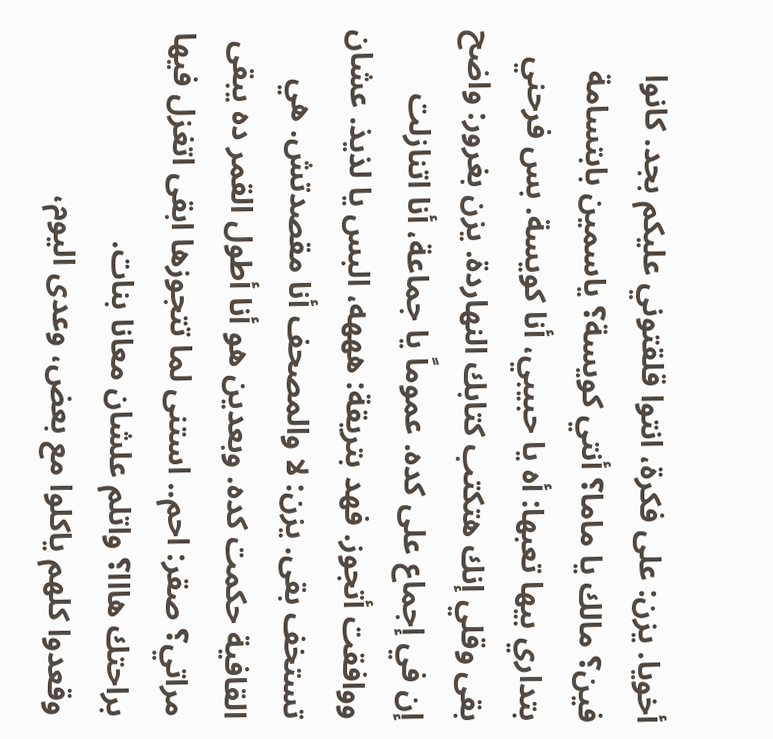أخويا. يزن: على فكرة، انتوا قلقتوني عليكم بجد. كانوا فين؟ مالك يا ماما؟ أنتي كويسة؟ ياسمين بابتسامة
بتداري بيها تعبها: أه يا حبيبي، أنا كويسة. بس فرحني بقى وقلي إنك هتكتب كتابك النهاردة. يزن بغرور: واضح إن في إجماع على كده. عموماً يا جماعة، أنا اتنازلت ووافقت أتجوز. فهد بتريقة: هههه، البس يا لذيذ. عشان تستخف بقى. يزن: لا والمصحف أنا مقصدتش. هي القافية حكمت كده. وبعدين هو أنا أطول القمر ده يبقى مراتي؟ صقر: احم.. استنى لما تتجوزها ابقى اتغزل فيها براحتك هااا؟ واتلم علشان معانا بنات.
وقعدوا كلهم ياكلوا مع بعض، وعدى اليوم،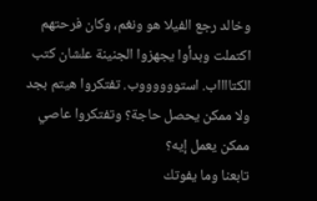وخالد رجع الفيلا هو ونغم، وكان فرحتهم اكتملت وبدأوا يجهزوا الجنينة علشان كتب الكتااااب. استووووووب. تفتكروا هيتم بجد ولا ممكن يحصل حاجة؟ وتفتكروا عاصي ممكن يعمل إيه؟
تابعنا وما يفوتك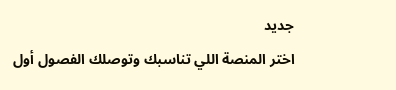جديد
اختر المنصة اللي تناسبك وتوصلك الفصول أول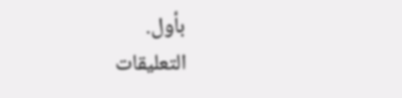بأول.
التعليقات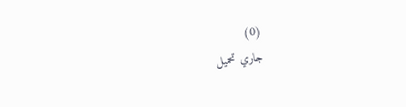(0)
جاري تحميل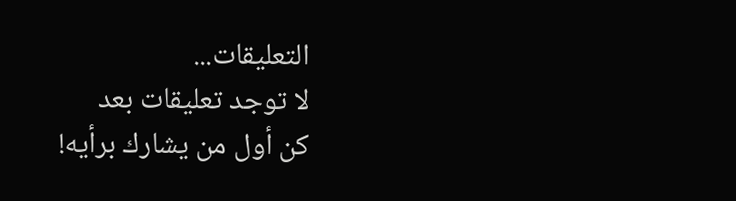التعليقات...
لا توجد تعليقات بعد
كن أول من يشارك برأيه!